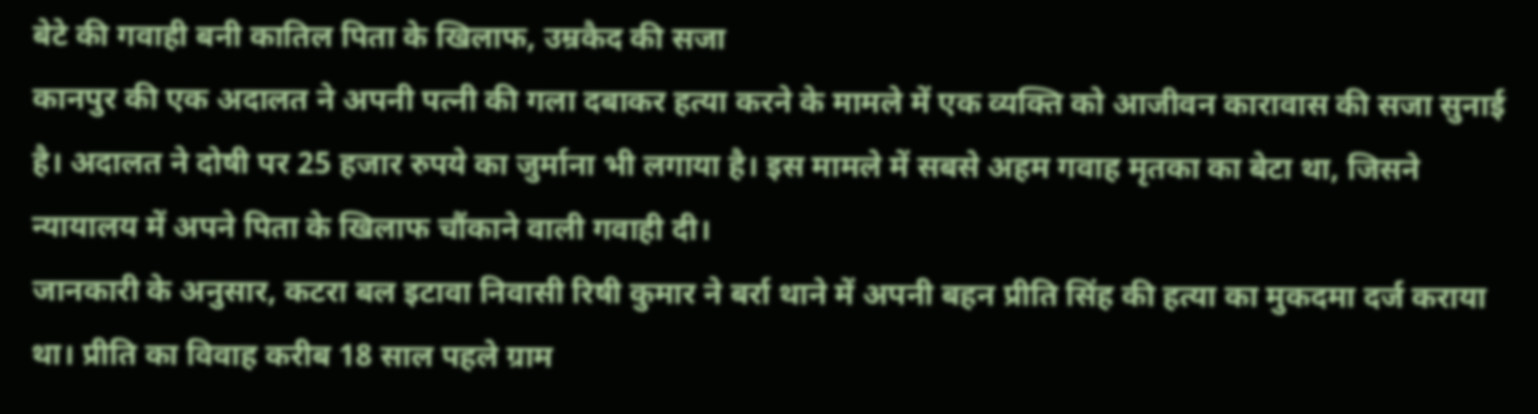बेटे की गवाही बनी कातिल पिता के खिलाफ, उम्रकैद की सजा
कानपुर की एक अदालत ने अपनी पत्नी की गला दबाकर हत्या करने के मामले में एक व्यक्ति को आजीवन कारावास की सजा सुनाई है। अदालत ने दोषी पर 25 हजार रुपये का जुर्माना भी लगाया है। इस मामले में सबसे अहम गवाह मृतका का बेटा था, जिसने न्यायालय में अपने पिता के खिलाफ चौंकाने वाली गवाही दी।
जानकारी के अनुसार, कटरा बल इटावा निवासी रिषी कुमार ने बर्रा थाने में अपनी बहन प्रीति सिंह की हत्या का मुकदमा दर्ज कराया था। प्रीति का विवाह करीब 18 साल पहले ग्राम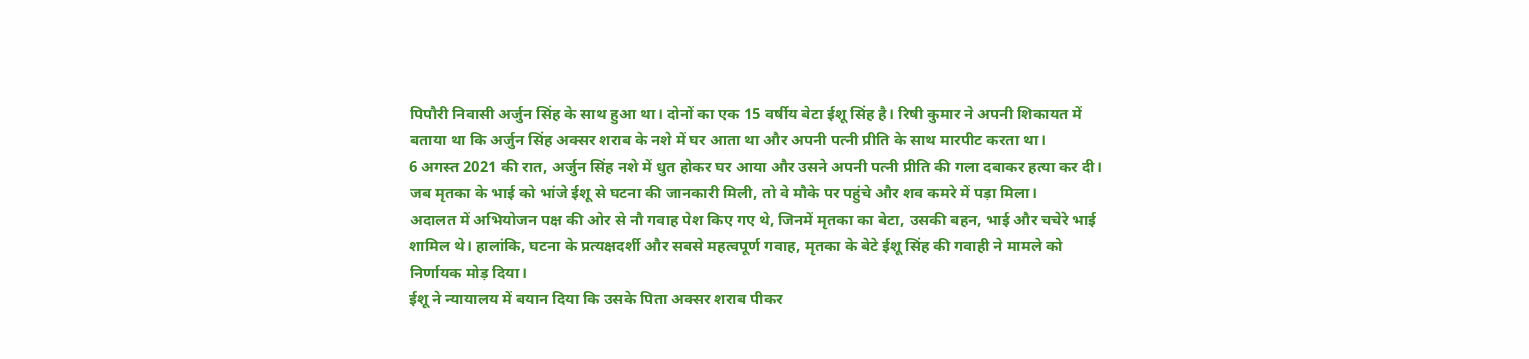पिपौरी निवासी अर्जुन सिंह के साथ हुआ था। दोनों का एक 15 वर्षीय बेटा ईशू सिंह है। रिषी कुमार ने अपनी शिकायत में बताया था कि अर्जुन सिंह अक्सर शराब के नशे में घर आता था और अपनी पत्नी प्रीति के साथ मारपीट करता था।
6 अगस्त 2021 की रात, अर्जुन सिंह नशे में धुत होकर घर आया और उसने अपनी पत्नी प्रीति की गला दबाकर हत्या कर दी। जब मृतका के भाई को भांजे ईशू से घटना की जानकारी मिली, तो वे मौके पर पहुंचे और शव कमरे में पड़ा मिला।
अदालत में अभियोजन पक्ष की ओर से नौ गवाह पेश किए गए थे, जिनमें मृतका का बेटा, उसकी बहन, भाई और चचेरे भाई शामिल थे। हालांकि, घटना के प्रत्यक्षदर्शी और सबसे महत्वपूर्ण गवाह, मृतका के बेटे ईशू सिंह की गवाही ने मामले को निर्णायक मोड़ दिया।
ईशू ने न्यायालय में बयान दिया कि उसके पिता अक्सर शराब पीकर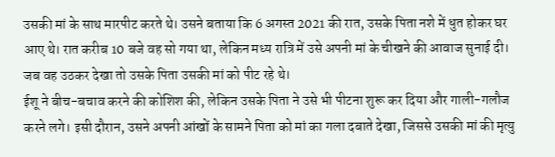उसकी मां के साथ मारपीट करते थे। उसने बताया कि 6 अगस्त 2021 की रात, उसके पिता नशे में धुत होकर घर आए थे। रात करीब 10 बजे वह सो गया था, लेकिन मध्य रात्रि में उसे अपनी मां के चीखने की आवाज सुनाई दी। जब वह उठकर देखा तो उसके पिता उसकी मां को पीट रहे थे।
ईशू ने बीच-बचाव करने की कोशिश की, लेकिन उसके पिता ने उसे भी पीटना शुरू कर दिया और गाली-गलौज करने लगे। इसी दौरान, उसने अपनी आंखों के सामने पिता को मां का गला दबाते देखा, जिससे उसकी मां की मृत्यु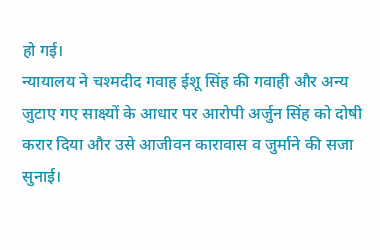हो गई।
न्यायालय ने चश्मदीद गवाह ईशू सिंह की गवाही और अन्य जुटाए गए साक्ष्यों के आधार पर आरोपी अर्जुन सिंह को दोषी करार दिया और उसे आजीवन कारावास व जुर्माने की सजा सुनाई।